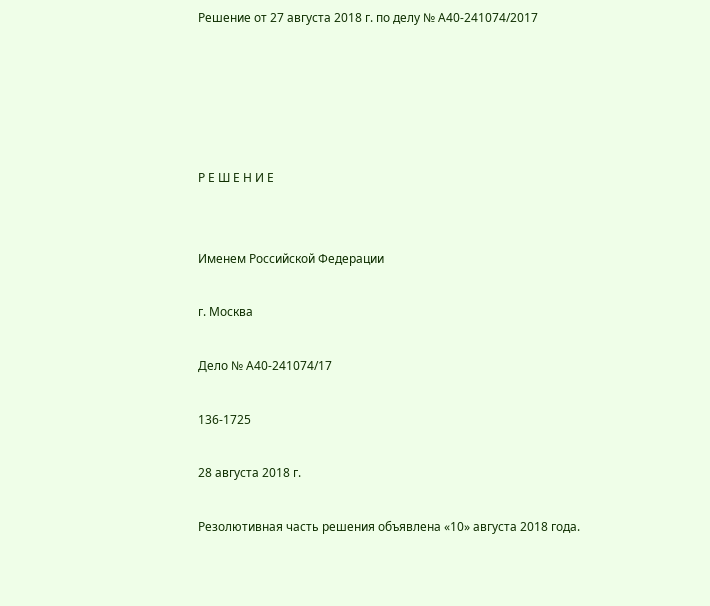Решение от 27 августа 2018 г. по делу № А40-241074/2017





Р Е Ш Е Н И Е


Именем Российской Федерации

г. Москва

Дело № А40-241074/17

136-1725

28 августа 2018 г.

Резолютивная часть решения объявлена «10» августа 2018 года.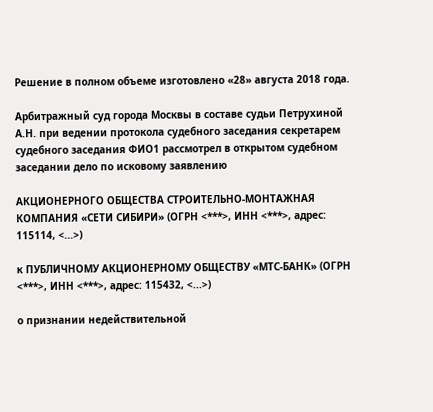Решение в полном объеме изготовлено «28» августа 2018 года.

Арбитражный суд города Москвы в составе судьи Петрухиной А.Н. при ведении протокола судебного заседания секретарем судебного заседания ФИО1 рассмотрел в открытом судебном заседании дело по исковому заявлению

АКЦИОНЕРНОГО ОБЩЕСТВА СТРОИТЕЛЬНО-МОНТАЖНАЯ КОМПАНИЯ «СЕТИ СИБИРИ» (ОГРН <***>, ИНН <***>, адрес: 115114, <...>)

к ПУБЛИЧНОМУ АКЦИОНЕРНОМУ ОБЩЕСТВУ «МТС-БАНК» (ОГРН <***>, ИНН <***>, адрес: 115432, <...>)

о признании недействительной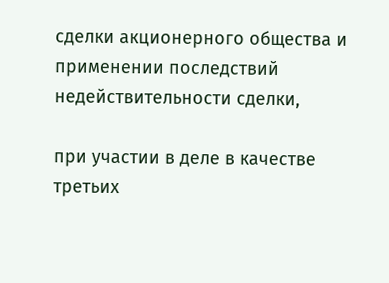сделки акционерного общества и применении последствий недействительности сделки,

при участии в деле в качестве третьих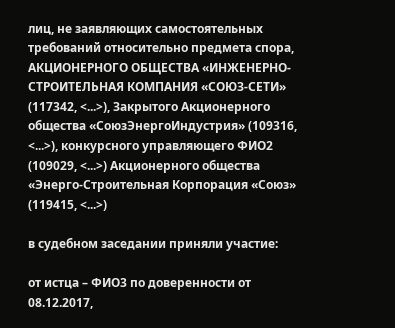лиц, не заявляющих самостоятельных требований относительно предмета спора, АКЦИОНЕРНОГО ОБЩЕСТВА «ИНЖЕНЕРНО-СТРОИТЕЛЬНАЯ КОМПАНИЯ «СОЮЗ-СЕТИ» (117342, <...>), Закрытого Акционерного общества «СоюзЭнергоИндустрия» (109316, <...>), конкурсного управляющего ФИО2 (109029, <...>) Акционерного общества «Энерго-Строительная Корпорация «Союз» (119415, <...>)

в судебном заседании приняли участие:

от истца – ФИО3 по доверенности от 08.12.2017,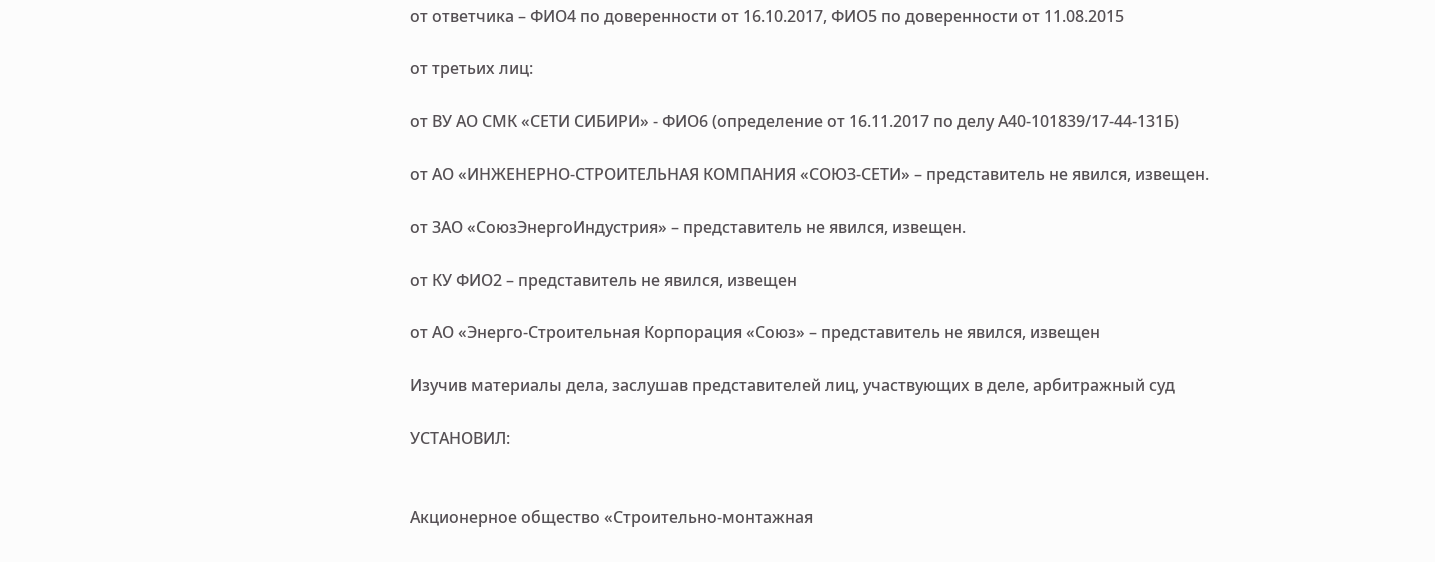от ответчика – ФИО4 по доверенности от 16.10.2017, ФИО5 по доверенности от 11.08.2015

от третьих лиц:

от ВУ АО СМК «СЕТИ СИБИРИ» - ФИО6 (определение от 16.11.2017 по делу А40-101839/17-44-131Б)

от АО «ИНЖЕНЕРНО-СТРОИТЕЛЬНАЯ КОМПАНИЯ «СОЮЗ-СЕТИ» – представитель не явился, извещен.

от ЗАО «СоюзЭнергоИндустрия» – представитель не явился, извещен.

от КУ ФИО2 – представитель не явился, извещен

от АО «Энерго-Строительная Корпорация «Союз» – представитель не явился, извещен

Изучив материалы дела, заслушав представителей лиц, участвующих в деле, арбитражный суд

УСТАНОВИЛ:


Акционерное общество «Строительно-монтажная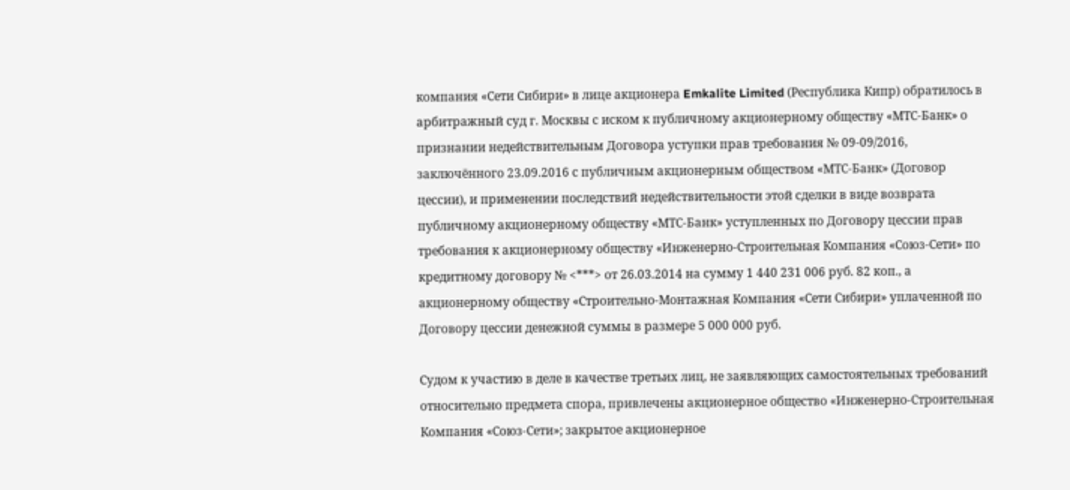компания «Сети Сибири» в лице акционера Emkalite Limited (Республика Кипр) обратилось в арбитражный суд г. Москвы с иском к публичному акционерному обществу «МТС-Банк» о признании недействительным Договора уступки прав требования № 09-09/2016, заключённого 23.09.2016 с публичным акционерным обществом «МТС-Банк» (Договор цессии), и применении последствий недействительности этой сделки в виде возврата публичному акционерному обществу «МТС-Банк» уступленных по Договору цессии прав требования к акционерному обществу «Инженерно-Строительная Компания «Союз-Сети» по кредитному договору № <***> от 26.03.2014 на сумму 1 440 231 006 руб. 82 коп., а акционерному обществу «Строительно-Монтажная Компания «Сети Сибири» уплаченной по Договору цессии денежной суммы в размере 5 000 000 руб.

Судом к участию в деле в качестве третьих лиц, не заявляющих самостоятельных требований относительно предмета спора, привлечены акционерное общество «Инженерно-Строительная Компания «Союз-Сети»; закрытое акционерное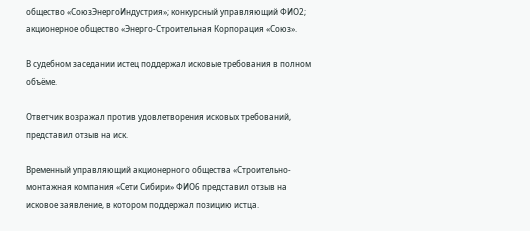общество «СоюзЭнергоИндустрия»; конкурсный управляющий ФИО2; акционерное общество «Энерго-Строительная Корпорация «Союз».

В судебном заседании истец поддержал исковые требования в полном объёме.

Ответчик возражал против удовлетворения исковых требований, представил отзыв на иск.

Временный управляющий акционерного общества «Строительно-монтажная компания «Сети Сибири» ФИО6 представил отзыв на исковое заявление, в котором поддержал позицию истца.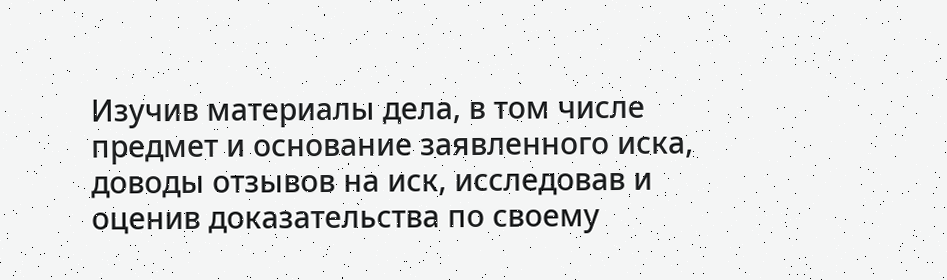Изучив материалы дела, в том числе предмет и основание заявленного иска, доводы отзывов на иск, исследовав и оценив доказательства по своему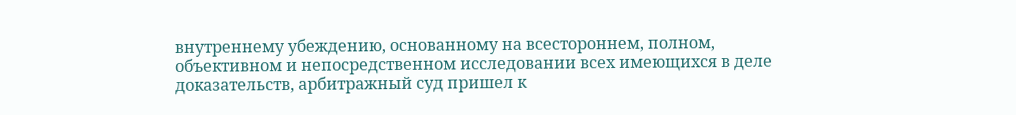внутреннему убеждению, основанному на всестороннем, полном, объективном и непосредственном исследовании всех имеющихся в деле доказательств, арбитражный суд пришел к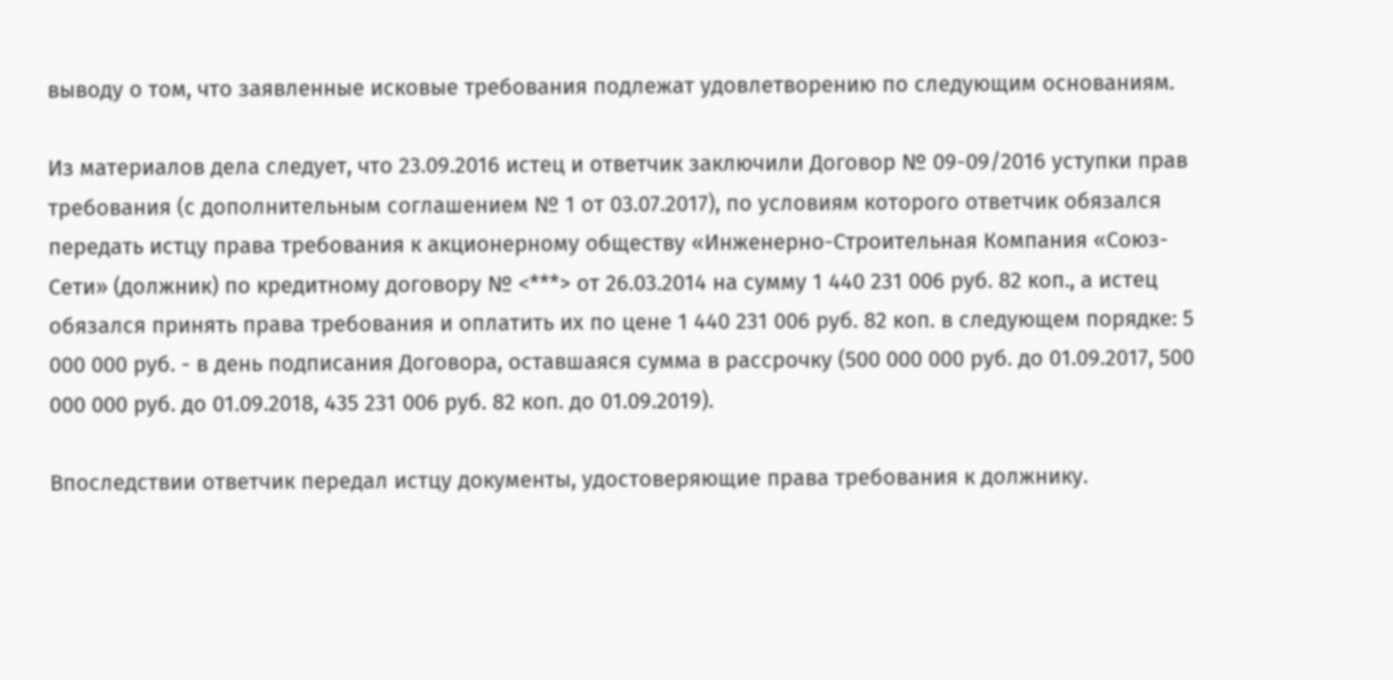выводу о том, что заявленные исковые требования подлежат удовлетворению по следующим основаниям.

Из материалов дела следует, что 23.09.2016 истец и ответчик заключили Договор № 09-09/2016 уступки прав требования (с дополнительным соглашением № 1 от 03.07.2017), по условиям которого ответчик обязался передать истцу права требования к акционерному обществу «Инженерно-Строительная Компания «Союз-Сети» (должник) по кредитному договору № <***> от 26.03.2014 на сумму 1 440 231 006 руб. 82 коп., а истец обязался принять права требования и оплатить их по цене 1 440 231 006 руб. 82 коп. в следующем порядке: 5 000 000 руб. - в день подписания Договора, оставшаяся сумма в рассрочку (500 000 000 руб. до 01.09.2017, 500 000 000 руб. до 01.09.2018, 435 231 006 руб. 82 коп. до 01.09.2019).

Впоследствии ответчик передал истцу документы, удостоверяющие права требования к должнику.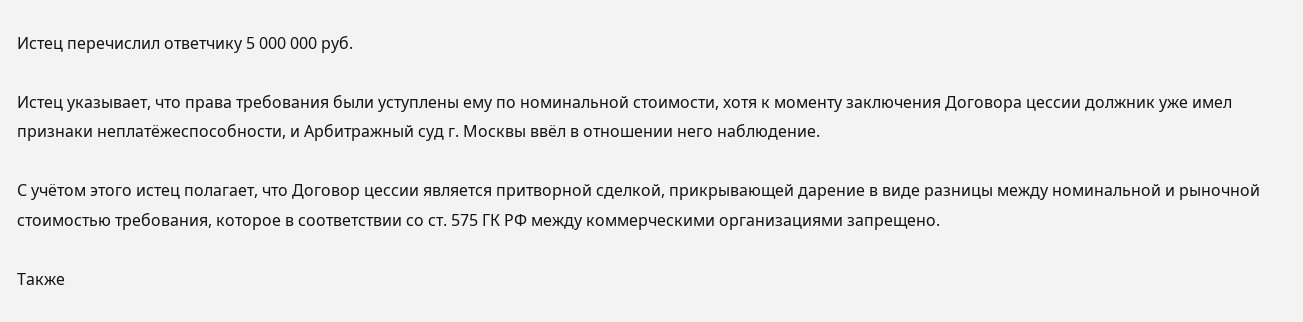Истец перечислил ответчику 5 000 000 руб.

Истец указывает, что права требования были уступлены ему по номинальной стоимости, хотя к моменту заключения Договора цессии должник уже имел признаки неплатёжеспособности, и Арбитражный суд г. Москвы ввёл в отношении него наблюдение.

С учётом этого истец полагает, что Договор цессии является притворной сделкой, прикрывающей дарение в виде разницы между номинальной и рыночной стоимостью требования, которое в соответствии со ст. 575 ГК РФ между коммерческими организациями запрещено.

Также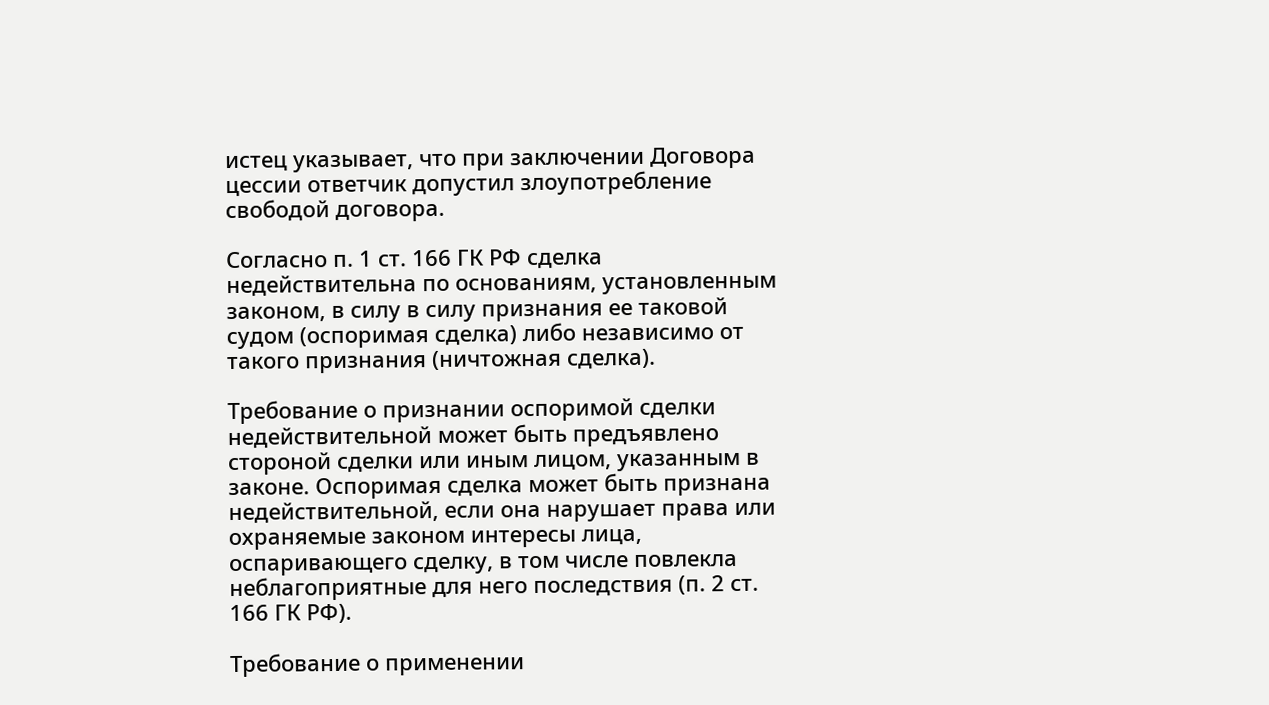истец указывает, что при заключении Договора цессии ответчик допустил злоупотребление свободой договора.

Согласно п. 1 ст. 166 ГК РФ сделка недействительна по основаниям, установленным законом, в силу в силу признания ее таковой судом (оспоримая сделка) либо независимо от такого признания (ничтожная сделка).

Требование о признании оспоримой сделки недействительной может быть предъявлено стороной сделки или иным лицом, указанным в законе. Оспоримая сделка может быть признана недействительной, если она нарушает права или охраняемые законом интересы лица, оспаривающего сделку, в том числе повлекла неблагоприятные для него последствия (п. 2 ст. 166 ГК РФ).

Требование о применении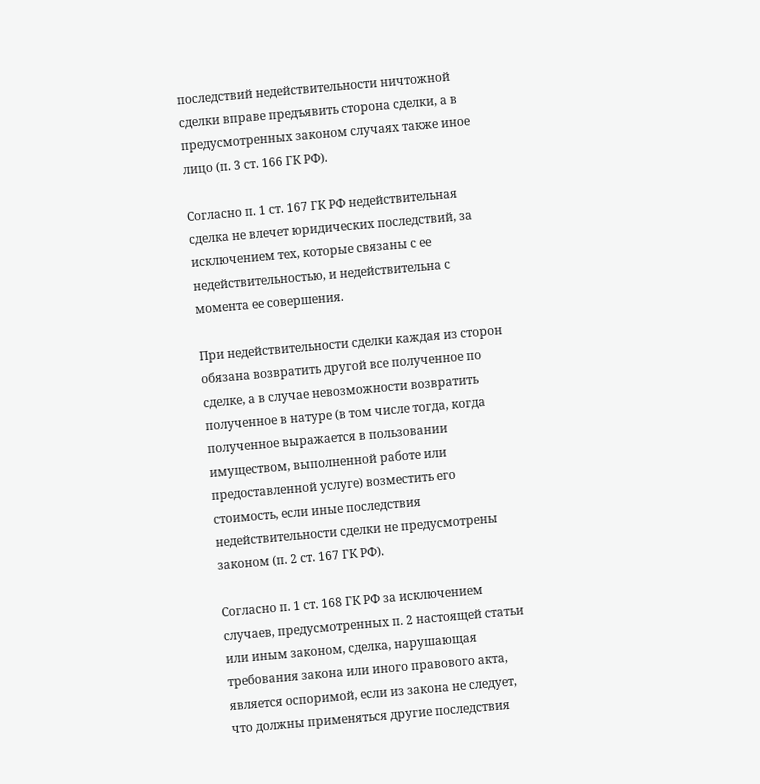последствий недействительности ничтожной сделки вправе предъявить сторона сделки, а в предусмотренных законом случаях также иное лицо (п. 3 ст. 166 ГК РФ).

Согласно п. 1 ст. 167 ГК РФ недействительная сделка не влечет юридических последствий, за исключением тех, которые связаны с ее недействительностью, и недействительна с момента ее совершения.

При недействительности сделки каждая из сторон обязана возвратить другой все полученное по сделке, а в случае невозможности возвратить полученное в натуре (в том числе тогда, когда полученное выражается в пользовании имуществом, выполненной работе или предоставленной услуге) возместить его стоимость, если иные последствия недействительности сделки не предусмотрены законом (п. 2 ст. 167 ГК РФ).

Согласно п. 1 ст. 168 ГК РФ за исключением случаев, предусмотренных п. 2 настоящей статьи или иным законом, сделка, нарушающая требования закона или иного правового акта, является оспоримой, если из закона не следует, что должны применяться другие последствия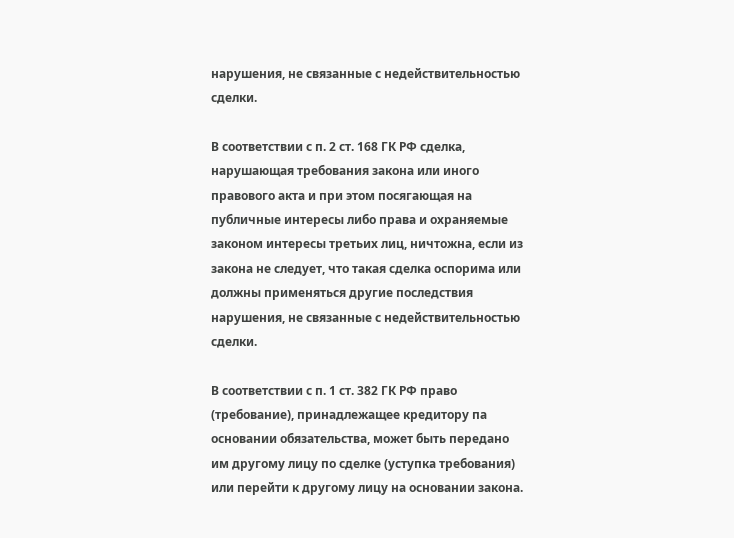нарушения, не связанные с недействительностью сделки.

В соответствии с п. 2 ст. 168 ГК РФ сделка, нарушающая требования закона или иного правового акта и при этом посягающая на публичные интересы либо права и охраняемые законом интересы третьих лиц, ничтожна, если из закона не следует, что такая сделка оспорима или должны применяться другие последствия нарушения, не связанные с недействительностью сделки.

В соответствии с п. 1 ст. 382 ГК РФ право (требование), принадлежащее кредитору па основании обязательства, может быть передано им другому лицу по сделке (уступка требования) или перейти к другому лицу на основании закона.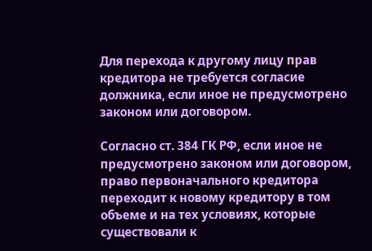Для перехода к другому лицу прав кредитора не требуется согласие должника, если иное не предусмотрено законом или договором.

Согласно ст. 384 ГК РФ, если иное не предусмотрено законом или договором, право первоначального кредитора переходит к новому кредитору в том объеме и на тех условиях, которые существовали к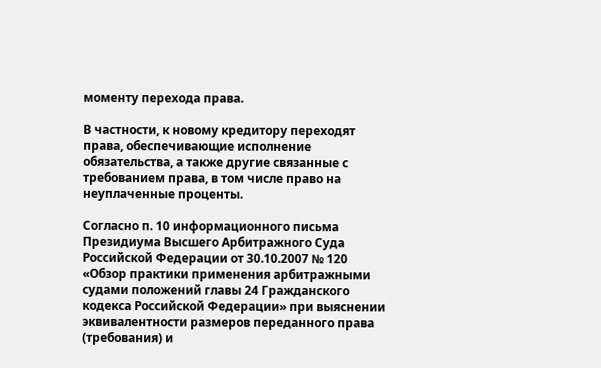моменту перехода права.

В частности, к новому кредитору переходят права, обеспечивающие исполнение обязательства, а также другие связанные с требованием права, в том числе право на неуплаченные проценты.

Согласно п. 10 информационного письма Президиума Высшего Арбитражного Суда Российской Федерации от 30.10.2007 № 120 «Обзор практики применения арбитражными судами положений главы 24 Гражданского кодекса Российской Федерации» при выяснении эквивалентности размеров переданного права (требования) и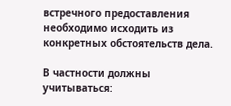встречного предоставления необходимо исходить из конкретных обстоятельств дела.

В частности должны учитываться: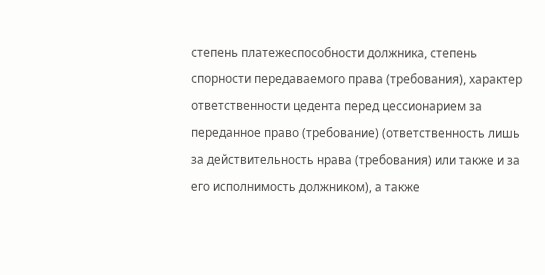степень платежеспособности должника, степень спорности передаваемого права (требования), характер ответственности цедента перед цессионарием за переданное право (требование) (ответственность лишь за действительность нрава (требования) или также и за его исполнимость должником), а также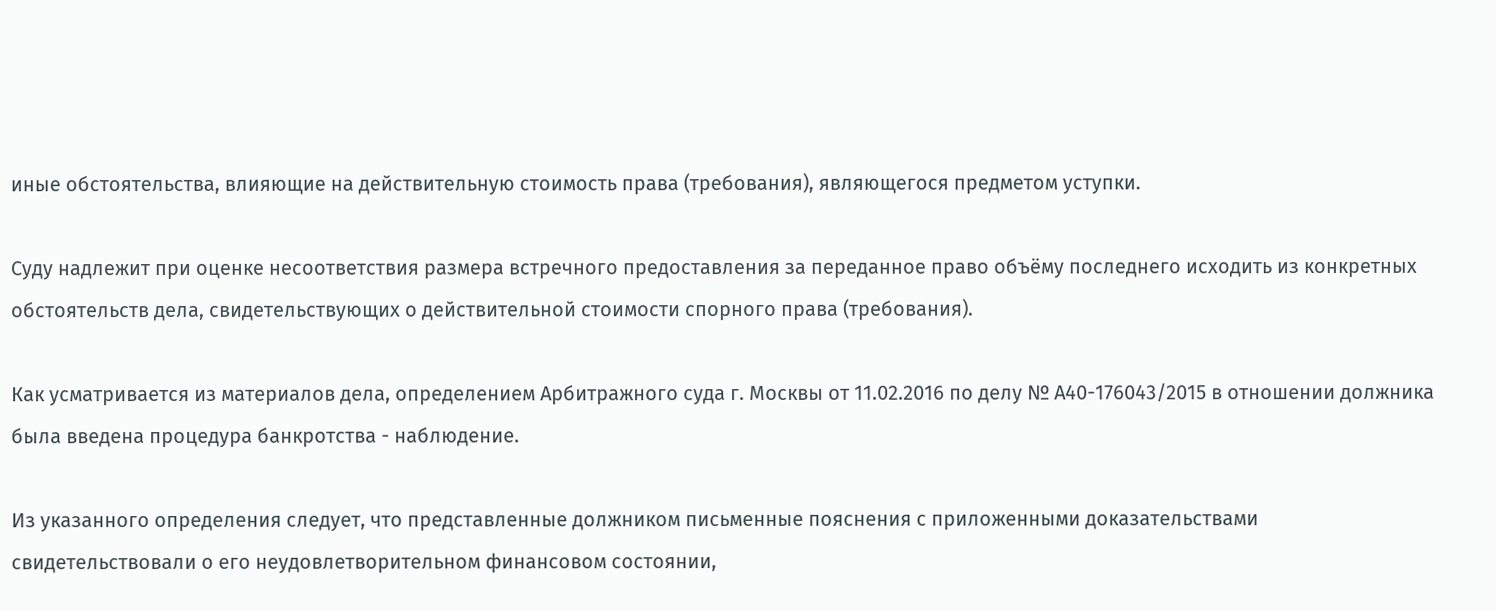иные обстоятельства, влияющие на действительную стоимость права (требования), являющегося предметом уступки.

Суду надлежит при оценке несоответствия размера встречного предоставления за переданное право объёму последнего исходить из конкретных обстоятельств дела, свидетельствующих о действительной стоимости спорного права (требования).

Как усматривается из материалов дела, определением Арбитражного суда г. Москвы от 11.02.2016 по делу № А40-176043/2015 в отношении должника была введена процедура банкротства - наблюдение.

Из указанного определения следует, что представленные должником письменные пояснения с приложенными доказательствами свидетельствовали о его неудовлетворительном финансовом состоянии,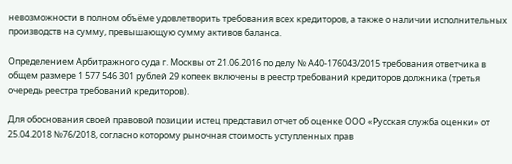невозможности в полном объёме удовлетворить требования всех кредиторов, а также о наличии исполнительных производств на сумму, превышающую сумму активов баланса.

Определением Арбитражного суда г. Москвы от 21.06.2016 по делу № А40-176043/2015 требования ответчика в общем размере 1 577 546 301 рублей 29 копеек включены в реестр требований кредиторов должника (третья очередь реестра требований кредиторов).

Для обоснования своей правовой позиции истец представил отчет об оценке ООО «Русская служба оценки» от 25.04.2018 №76/2018, согласно которому рыночная стоимость уступленных прав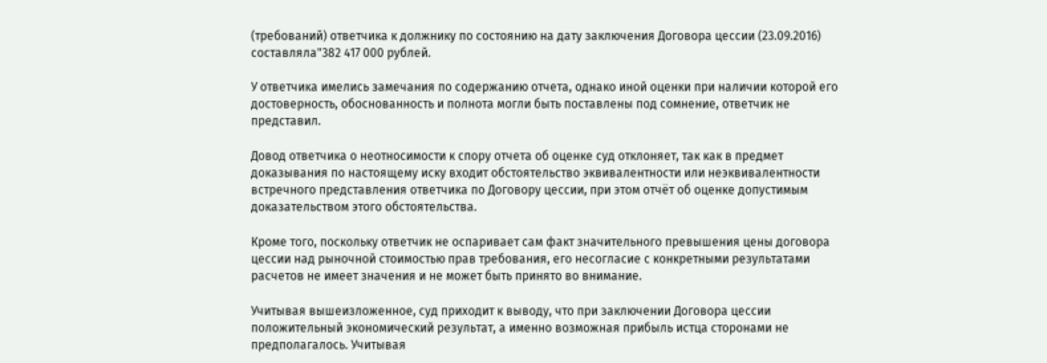(требований) ответчика к должнику по состоянию на дату заключения Договора цессии (23.09.2016) составляла"382 417 000 рублей.

У ответчика имелись замечания по содержанию отчета, однако иной оценки при наличии которой его достоверность, обоснованность и полнота могли быть поставлены под сомнение, ответчик не представил.

Довод ответчика о неотносимости к спору отчета об оценке суд отклоняет, так как в предмет доказывания по настоящему иску входит обстоятельство эквивалентности или неэквивалентности встречного представления ответчика по Договору цессии, при этом отчёт об оценке допустимым доказательством этого обстоятельства.

Кроме того, поскольку ответчик не оспаривает сам факт значительного превышения цены договора цессии над рыночной стоимостью прав требования, его несогласие с конкретными результатами расчетов не имеет значения и не может быть принято во внимание.

Учитывая вышеизложенное, суд приходит к выводу, что при заключении Договора цессии положительный экономический результат, а именно возможная прибыль истца сторонами не предполагалось. Учитывая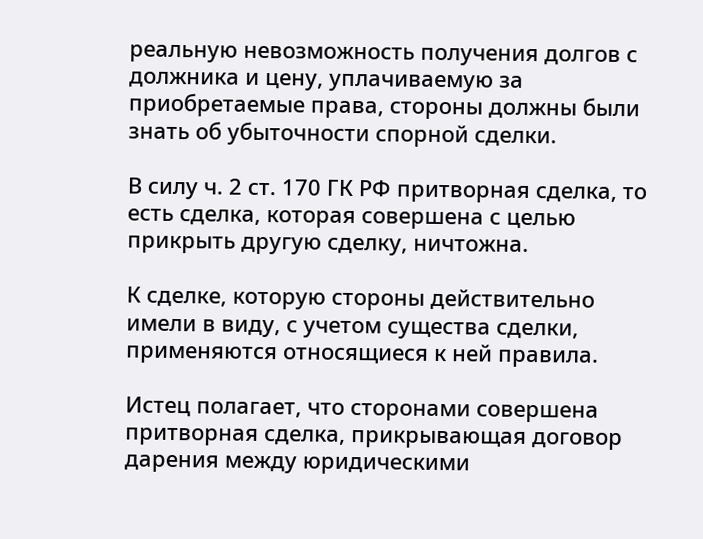реальную невозможность получения долгов с должника и цену, уплачиваемую за приобретаемые права, стороны должны были знать об убыточности спорной сделки.

В силу ч. 2 ст. 170 ГК РФ притворная сделка, то есть сделка, которая совершена с целью прикрыть другую сделку, ничтожна.

К сделке, которую стороны действительно имели в виду, с учетом существа сделки, применяются относящиеся к ней правила.

Истец полагает, что сторонами совершена притворная сделка, прикрывающая договор дарения между юридическими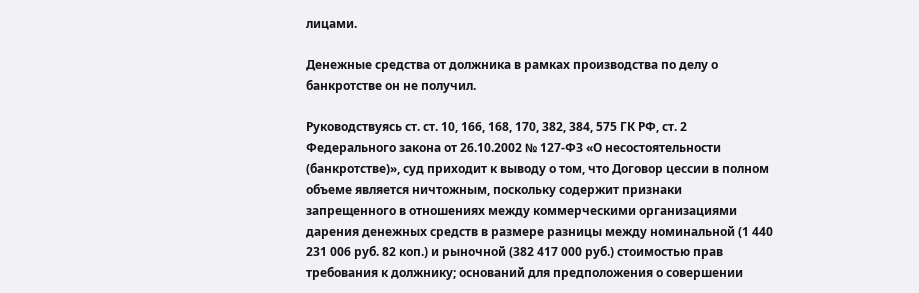лицами.

Денежные средства от должника в рамках производства по делу о банкротстве он не получил.

Руководствуясь ст. ст. 10, 166, 168, 170, 382, 384, 575 ГК РФ, ст. 2 Федерального закона от 26.10.2002 № 127-ФЗ «О несостоятельности (банкротстве)», суд приходит к выводу о том, что Договор цессии в полном объеме является ничтожным, поскольку содержит признаки запрещенного в отношениях между коммерческими организациями дарения денежных средств в размере разницы между номинальной (1 440 231 006 руб. 82 коп.) и рыночной (382 417 000 руб.) стоимостью прав требования к должнику; оснований для предположения о совершении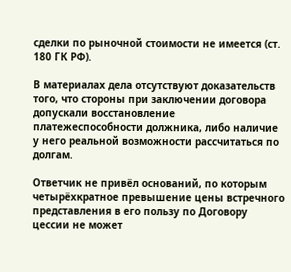сделки по рыночной стоимости не имеется (ст. 180 ГК РФ).

В материалах дела отсутствуют доказательств того, что стороны при заключении договора допускали восстановление платежеспособности должника, либо наличие у него реальной возможности рассчитаться по долгам.

Ответчик не привёл оснований, по которым четырёхкратное превышение цены встречного представления в его пользу по Договору цессии не может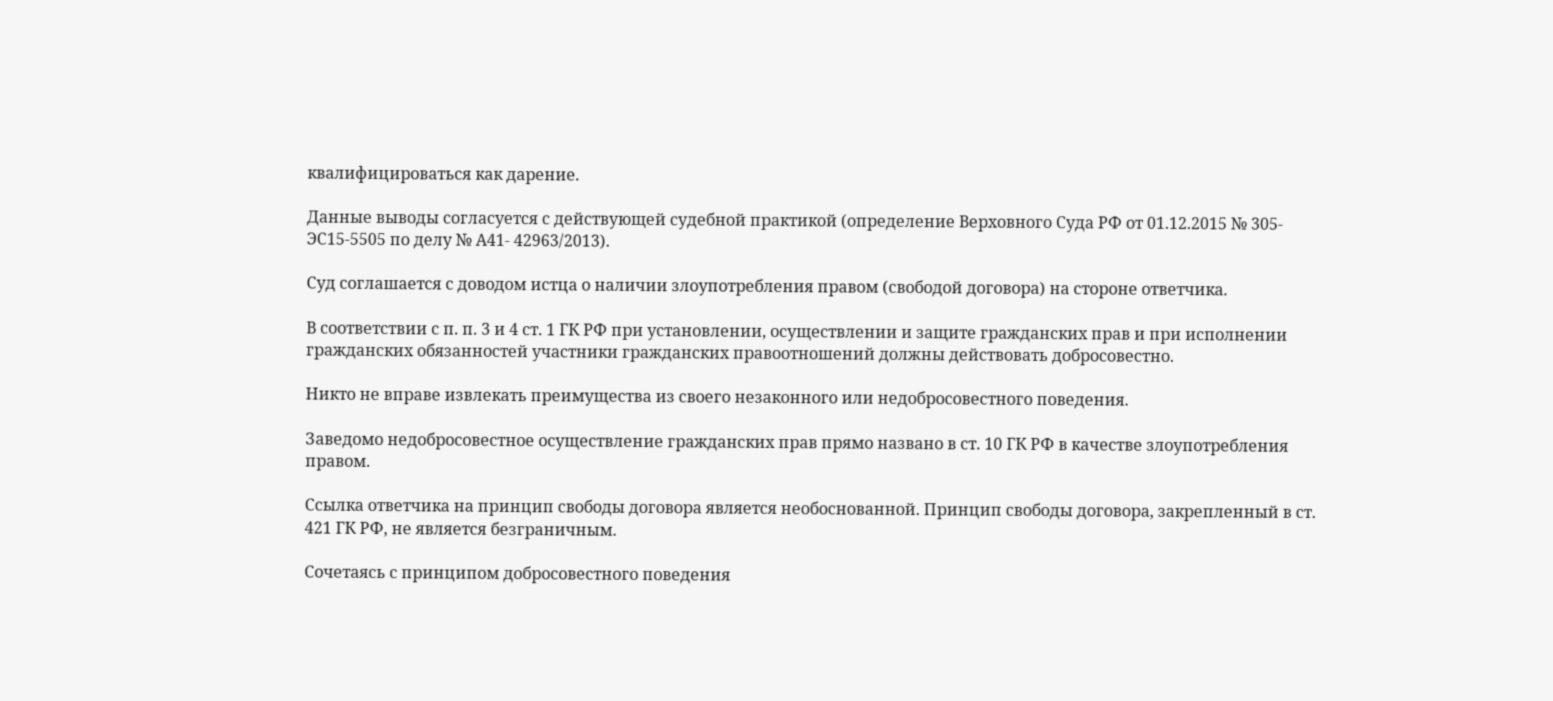квалифицироваться как дарение.

Данные выводы согласуется с действующей судебной практикой (определение Верховного Суда РФ от 01.12.2015 № 305-ЭС15-5505 по делу № А41- 42963/2013).

Суд соглашается с доводом истца о наличии злоупотребления правом (свободой договора) на стороне ответчика.

В соответствии с п. п. 3 и 4 ст. 1 ГК РФ при установлении, осуществлении и защите гражданских прав и при исполнении гражданских обязанностей участники гражданских правоотношений должны действовать добросовестно.

Никто не вправе извлекать преимущества из своего незаконного или недобросовестного поведения.

Заведомо недобросовестное осуществление гражданских прав прямо названо в ст. 10 ГК РФ в качестве злоупотребления правом.

Ссылка ответчика на принцип свободы договора является необоснованной. Принцип свободы договора, закрепленный в ст. 421 ГК РФ, не является безграничным.

Сочетаясь с принципом добросовестного поведения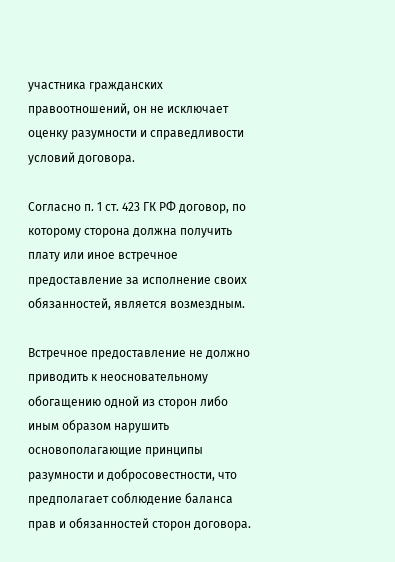участника гражданских правоотношений, он не исключает оценку разумности и справедливости условий договора.

Согласно п. 1 ст. 423 ГК РФ договор, по которому сторона должна получить плату или иное встречное предоставление за исполнение своих обязанностей, является возмездным.

Встречное предоставление не должно приводить к неосновательному обогащению одной из сторон либо иным образом нарушить основополагающие принципы разумности и добросовестности, что предполагает соблюдение баланса прав и обязанностей сторон договора.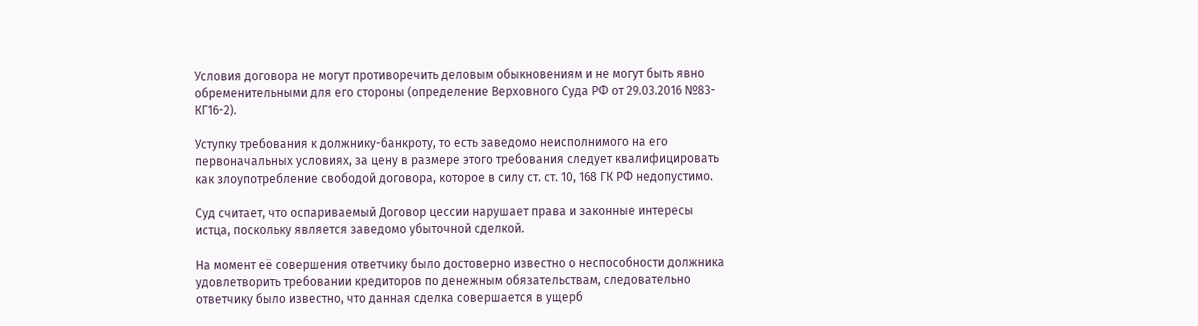Условия договора не могут противоречить деловым обыкновениям и не могут быть явно обременительными для его стороны (определение Верховного Суда РФ от 29.03.2016 №83-КГ16-2).

Уступку требования к должнику-банкроту, то есть заведомо неисполнимого на его первоначальных условиях, за цену в размере этого требования следует квалифицировать как злоупотребление свободой договора, которое в силу ст. ст. 10, 168 ГК РФ недопустимо.

Суд считает, что оспариваемый Договор цессии нарушает права и законные интересы истца, поскольку является заведомо убыточной сделкой.

На момент её совершения ответчику было достоверно известно о неспособности должника удовлетворить требовании кредиторов по денежным обязательствам, следовательно ответчику было известно, что данная сделка совершается в ущерб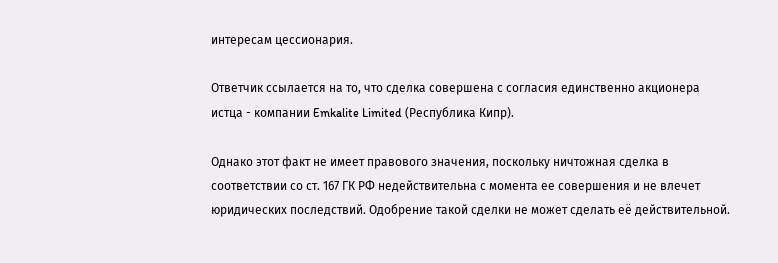интересам цессионария.

Ответчик ссылается на то, что сделка совершена с согласия единственно акционера истца - компании Emkalite Limited (Республика Кипр).

Однако этот факт не имеет правового значения, поскольку ничтожная сделка в соответствии со ст. 167 ГК РФ недействительна с момента ее совершения и не влечет юридических последствий. Одобрение такой сделки не может сделать её действительной.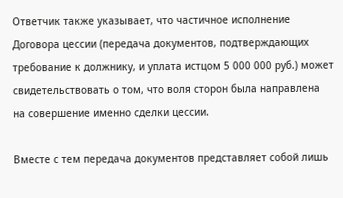Ответчик также указывает, что частичное исполнение Договора цессии (передача документов, подтверждающих требование к должнику, и уплата истцом 5 000 000 руб.) может свидетельствовать о том, что воля сторон была направлена на совершение именно сделки цессии.

Вместе с тем передача документов представляет собой лишь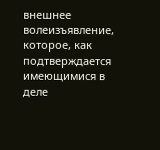внешнее волеизъявление, которое, как подтверждается имеющимися в деле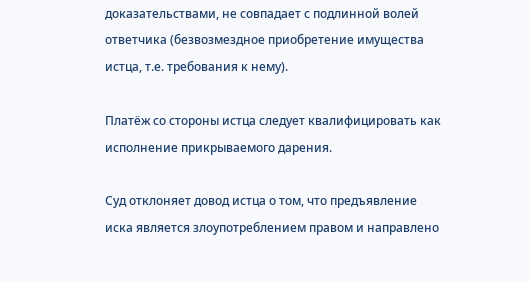доказательствами, не совпадает с подлинной волей ответчика (безвозмездное приобретение имущества истца, т.е. требования к нему).

Платёж со стороны истца следует квалифицировать как исполнение прикрываемого дарения.

Суд отклоняет довод истца о том, что предъявление иска является злоупотреблением правом и направлено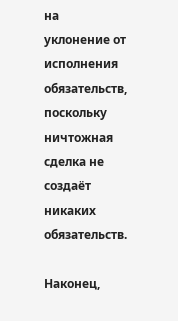на уклонение от исполнения обязательств, поскольку ничтожная сделка не создаёт никаких обязательств.

Наконец,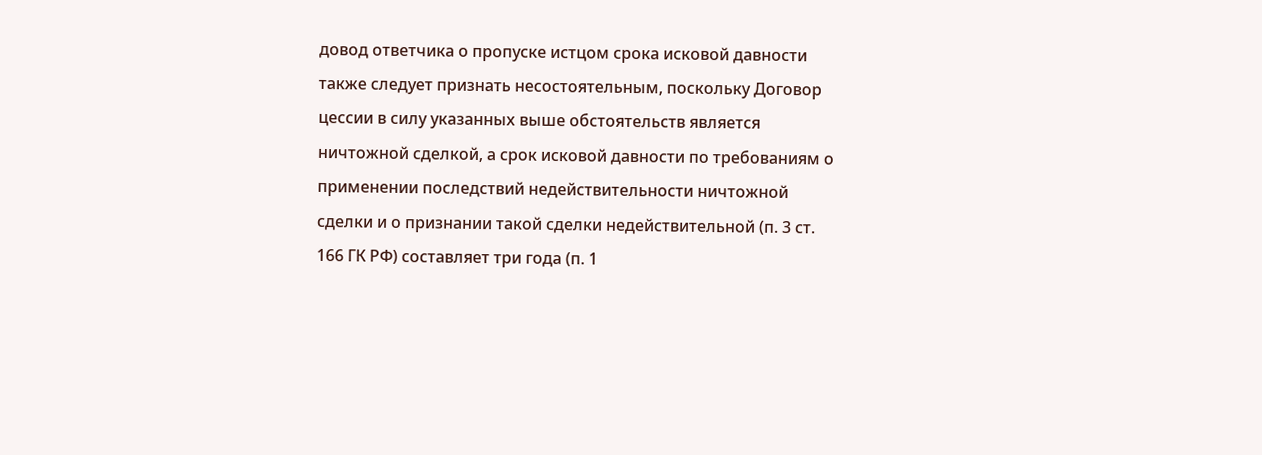довод ответчика о пропуске истцом срока исковой давности также следует признать несостоятельным, поскольку Договор цессии в силу указанных выше обстоятельств является ничтожной сделкой, а срок исковой давности по требованиям о применении последствий недействительности ничтожной сделки и о признании такой сделки недействительной (п. 3 ст. 166 ГК РФ) составляет три года (п. 1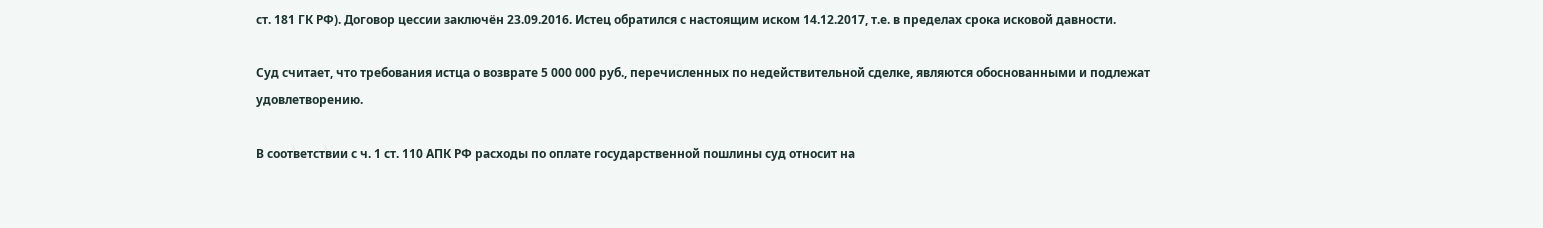ст. 181 ГК РФ). Договор цессии заключён 23.09.2016. Истец обратился с настоящим иском 14.12.2017, т.е. в пределах срока исковой давности.

Суд считает, что требования истца о возврате 5 000 000 руб., перечисленных по недействительной сделке, являются обоснованными и подлежат удовлетворению.

В соответствии с ч. 1 ст. 110 АПК РФ расходы по оплате государственной пошлины суд относит на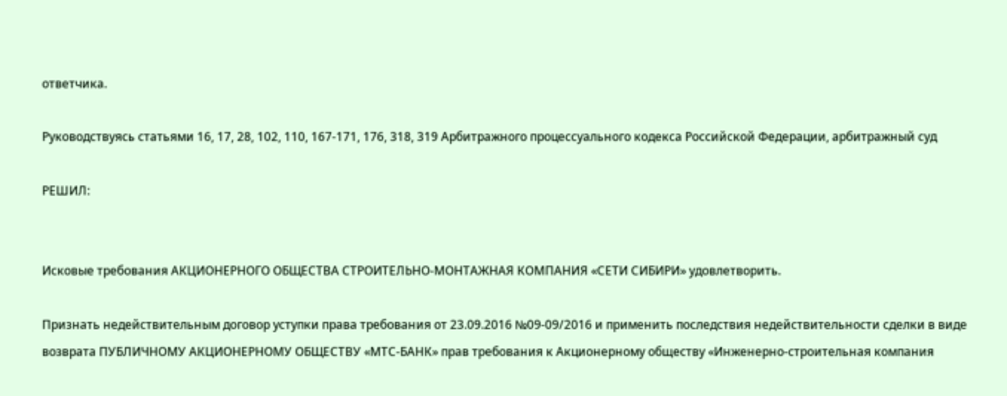ответчика.

Руководствуясь статьями 16, 17, 28, 102, 110, 167-171, 176, 318, 319 Арбитражного процессуального кодекса Российской Федерации, арбитражный суд

РЕШИЛ:


Исковые требования АКЦИОНЕРНОГО ОБЩЕСТВА СТРОИТЕЛЬНО-МОНТАЖНАЯ КОМПАНИЯ «СЕТИ СИБИРИ» удовлетворить.

Признать недействительным договор уступки права требования от 23.09.2016 №09-09/2016 и применить последствия недействительности сделки в виде возврата ПУБЛИЧНОМУ АКЦИОНЕРНОМУ ОБЩЕСТВУ «МТС-БАНК» прав требования к Акционерному обществу «Инженерно-строительная компания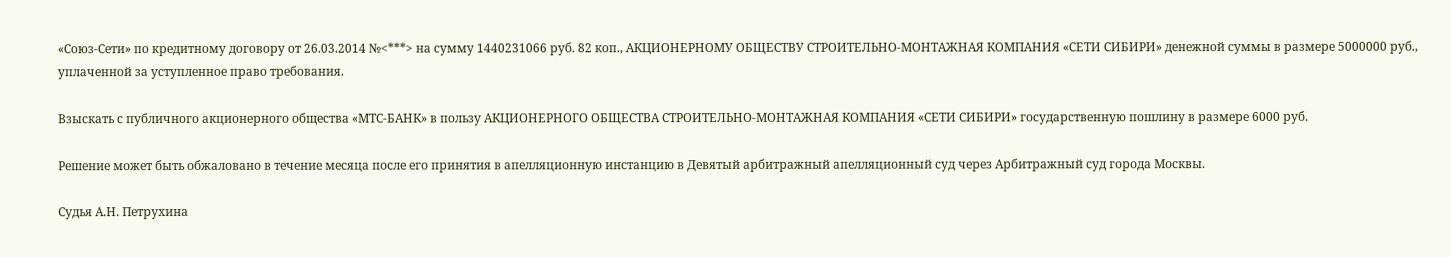«Союз-Сети» по кредитному договору от 26.03.2014 №<***> на сумму 1440231066 руб. 82 коп., АКЦИОНЕРНОМУ ОБЩЕСТВУ СТРОИТЕЛЬНО-МОНТАЖНАЯ КОМПАНИЯ «СЕТИ СИБИРИ» денежной суммы в размере 5000000 руб., уплаченной за уступленное право требования.

Взыскать с публичного акционерного общества «МТС-БАНК» в пользу АКЦИОНЕРНОГО ОБЩЕСТВА СТРОИТЕЛЬНО-МОНТАЖНАЯ КОМПАНИЯ «СЕТИ СИБИРИ» государственную пошлину в размере 6000 руб.

Решение может быть обжаловано в течение месяца после его принятия в апелляционную инстанцию в Девятый арбитражный апелляционный суд через Арбитражный суд города Москвы.

Судья А.Н. Петрухина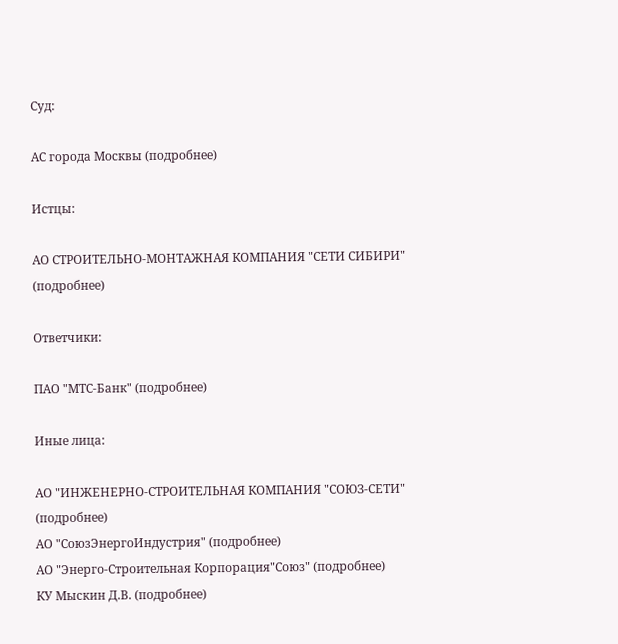Суд:

АС города Москвы (подробнее)

Истцы:

АО СТРОИТЕЛЬНО-МОНТАЖНАЯ КОМПАНИЯ "СЕТИ СИБИРИ" (подробнее)

Ответчики:

ПАО "МТС-Банк" (подробнее)

Иные лица:

АО "ИНЖЕНЕРНО-СТРОИТЕЛЬНАЯ КОМПАНИЯ "СОЮЗ-СЕТИ" (подробнее)
АО "СоюзЭнергоИндустрия" (подробнее)
АО "Энерго-Строительная Корпорация"Союз" (подробнее)
КУ Мыскин Д.В. (подробнее)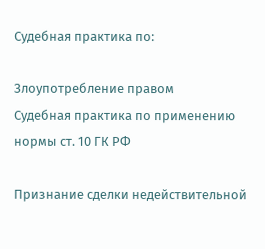Судебная практика по:

Злоупотребление правом
Судебная практика по применению нормы ст. 10 ГК РФ

Признание сделки недействительной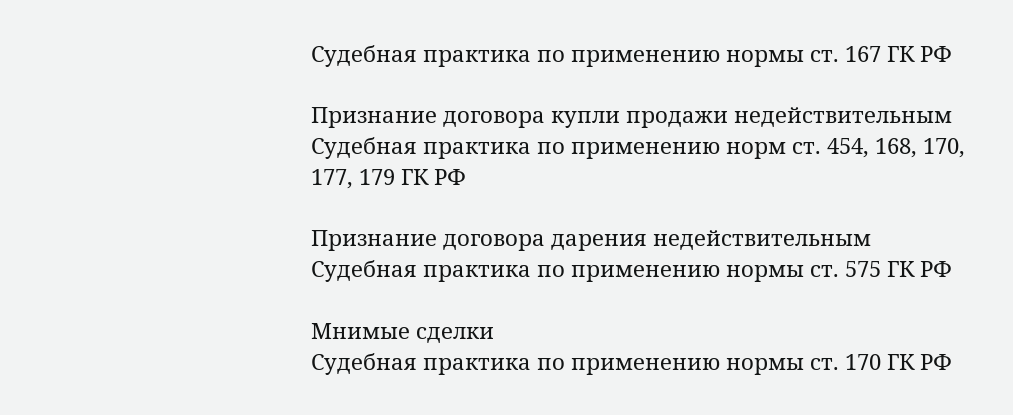Судебная практика по применению нормы ст. 167 ГК РФ

Признание договора купли продажи недействительным
Судебная практика по применению норм ст. 454, 168, 170, 177, 179 ГК РФ

Признание договора дарения недействительным
Судебная практика по применению нормы ст. 575 ГК РФ

Мнимые сделки
Судебная практика по применению нормы ст. 170 ГК РФ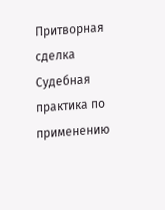Притворная сделка
Судебная практика по применению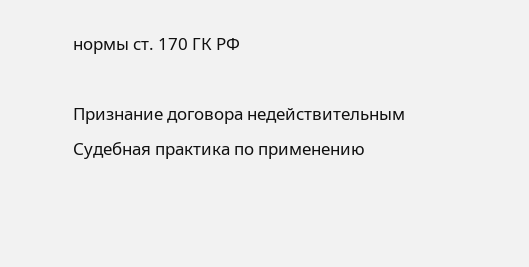нормы ст. 170 ГК РФ

Признание договора недействительным
Судебная практика по применению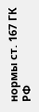нормы ст. 167 ГК РФ